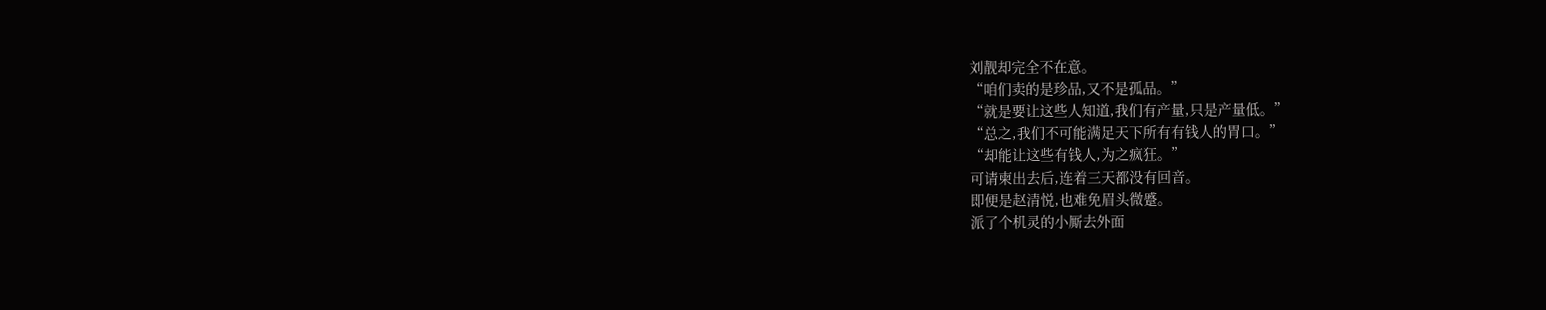刘靓却完全不在意。
“咱们卖的是珍品,又不是孤品。”
“就是要让这些人知道,我们有产量,只是产量低。”
“总之,我们不可能满足天下所有有钱人的胃口。”
“却能让这些有钱人,为之疯狂。”
可请柬出去后,连着三天都没有回音。
即便是赵清悦,也难免眉头微蹙。
派了个机灵的小厮去外面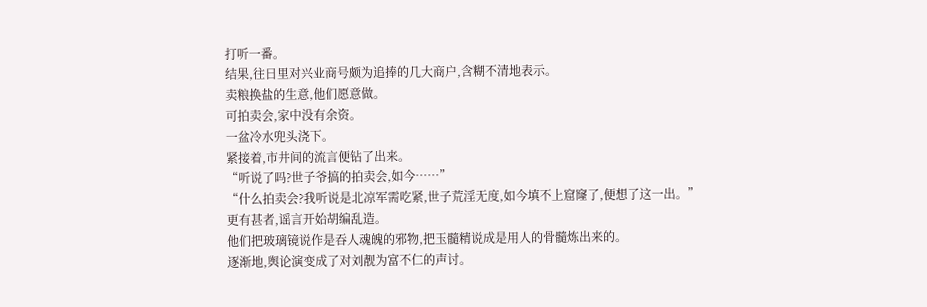打听一番。
结果,往日里对兴业商号颇为追捧的几大商户,含糊不清地表示。
卖粮换盐的生意,他们愿意做。
可拍卖会,家中没有余资。
一盆冷水兜头浇下。
紧接着,市井间的流言便钻了出来。
“听说了吗?世子爷搞的拍卖会,如今……”
“什么拍卖会?我听说是北凉军需吃紧,世子荒淫无度,如今填不上窟窿了,便想了这一出。”
更有甚者,谣言开始胡编乱造。
他们把玻璃镜说作是吞人魂魄的邪物,把玉髓精说成是用人的骨髓炼出来的。
逐渐地,舆论演变成了对刘靓为富不仁的声讨。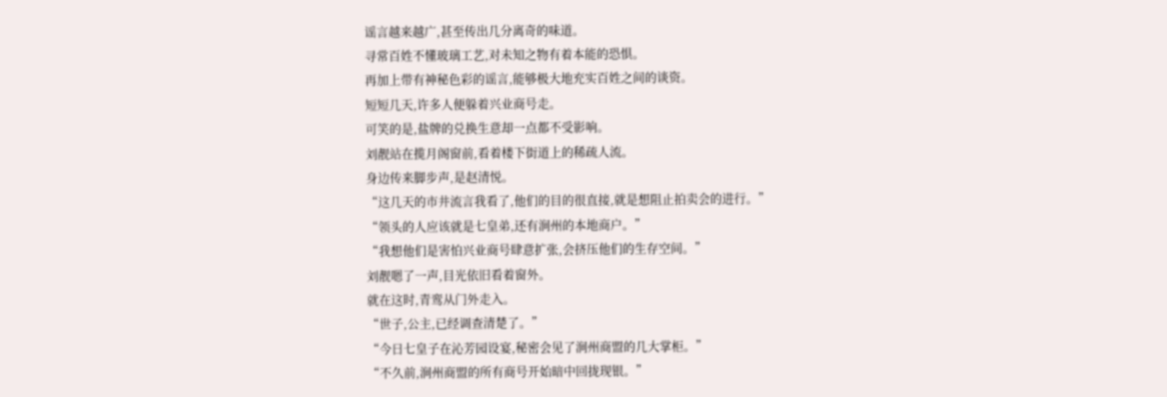谣言越来越广,甚至传出几分离奇的味道。
寻常百姓不懂玻璃工艺,对未知之物有着本能的恐惧。
再加上带有神秘色彩的谣言,能够极大地充实百姓之间的谈资。
短短几天,许多人便躲着兴业商号走。
可笑的是,盐牌的兑换生意却一点都不受影响。
刘靓站在揽月阁窗前,看着楼下街道上的稀疏人流。
身边传来脚步声,是赵清悦。
“这几天的市井流言我看了,他们的目的很直接,就是想阻止拍卖会的进行。”
“领头的人应该就是七皇弟,还有涧州的本地商户。”
“我想他们是害怕兴业商号肆意扩张,会挤压他们的生存空间。”
刘靓嗯了一声,目光依旧看着窗外。
就在这时,青鸾从门外走入。
“世子,公主,已经调查清楚了。”
“今日七皇子在沁芳园设宴,秘密会见了涧州商盟的几大掌柜。”
“不久前,涧州商盟的所有商号开始暗中回拢现银。”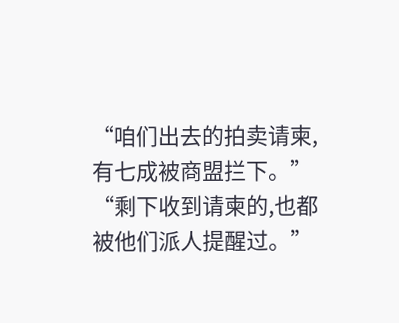“咱们出去的拍卖请柬,有七成被商盟拦下。”
“剩下收到请柬的,也都被他们派人提醒过。”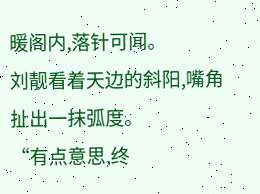暖阁内,落针可闻。
刘靓看着天边的斜阳,嘴角扯出一抹弧度。
“有点意思,终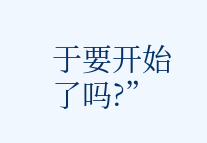于要开始了吗?”